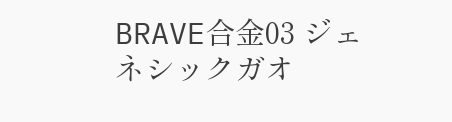BRAVE合金03 ジェネシックガオ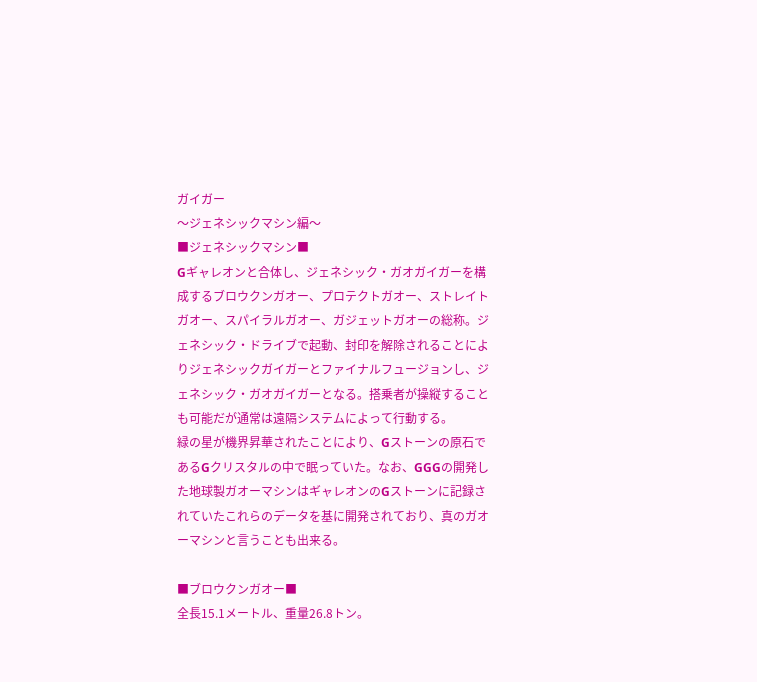ガイガー
〜ジェネシックマシン編〜
■ジェネシックマシン■
Gギャレオンと合体し、ジェネシック・ガオガイガーを構成するブロウクンガオー、プロテクトガオー、ストレイトガオー、スパイラルガオー、ガジェットガオーの総称。ジェネシック・ドライブで起動、封印を解除されることによりジェネシックガイガーとファイナルフュージョンし、ジェネシック・ガオガイガーとなる。搭乗者が操縦することも可能だが通常は遠隔システムによって行動する。
緑の星が機界昇華されたことにより、Gストーンの原石であるGクリスタルの中で眠っていた。なお、GGGの開発した地球製ガオーマシンはギャレオンのGストーンに記録されていたこれらのデータを基に開発されており、真のガオーマシンと言うことも出来る。

■ブロウクンガオー■
全長15.1メートル、重量26.8トン。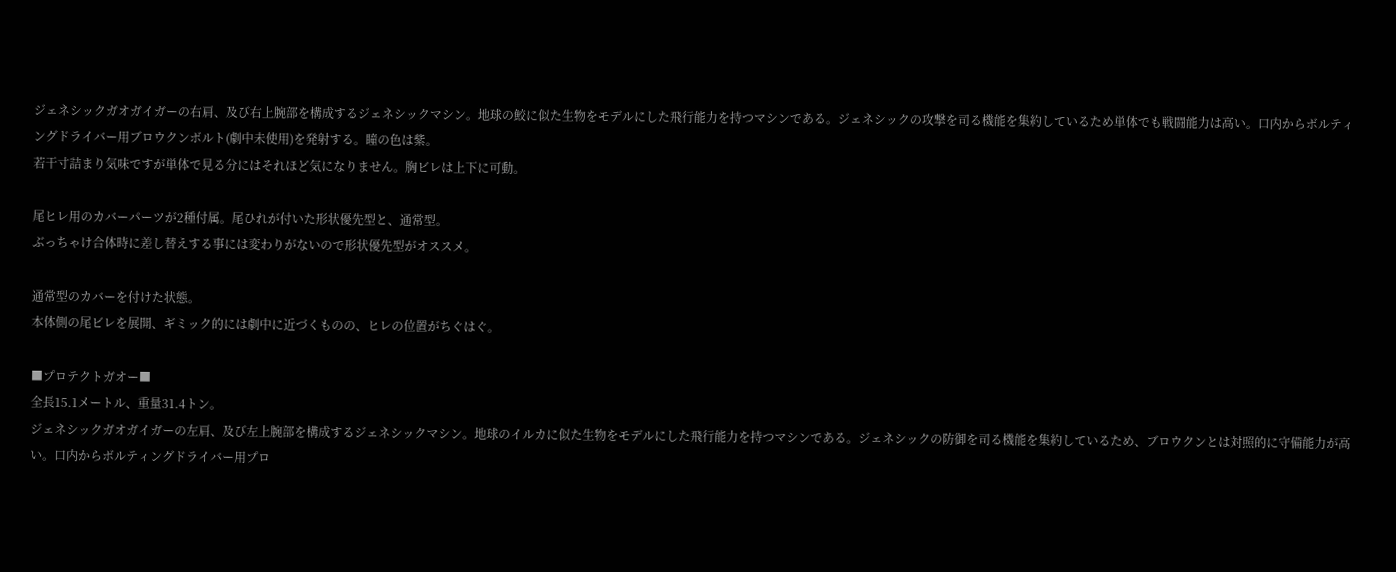ジェネシックガオガイガーの右肩、及び右上腕部を構成するジェネシックマシン。地球の鮫に似た生物をモデルにした飛行能力を持つマシンである。ジェネシックの攻撃を司る機能を集約しているため単体でも戦闘能力は高い。口内からボルティングドライバー用ブロウクンボルト(劇中未使用)を発射する。瞳の色は紫。
若干寸詰まり気味ですが単体で見る分にはそれほど気になりません。胸ビレは上下に可動。

尾ヒレ用のカバーパーツが2種付属。尾ひれが付いた形状優先型と、通常型。
ぶっちゃけ合体時に差し替えする事には変わりがないので形状優先型がオススメ。

通常型のカバーを付けた状態。
本体側の尾ビレを展開、ギミック的には劇中に近づくものの、ヒレの位置がちぐはぐ。

■プロテクトガオー■
全長15.1メートル、重量31.4トン。
ジェネシックガオガイガーの左肩、及び左上腕部を構成するジェネシックマシン。地球のイルカに似た生物をモデルにした飛行能力を持つマシンである。ジェネシックの防御を司る機能を集約しているため、ブロウクンとは対照的に守備能力が高い。口内からボルティングドライバー用プロ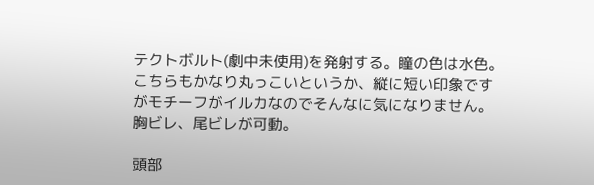テクトボルト(劇中未使用)を発射する。瞳の色は水色。
こちらもかなり丸っこいというか、縦に短い印象ですがモチーフがイルカなのでそんなに気になりません。胸ビレ、尾ビレが可動。

頭部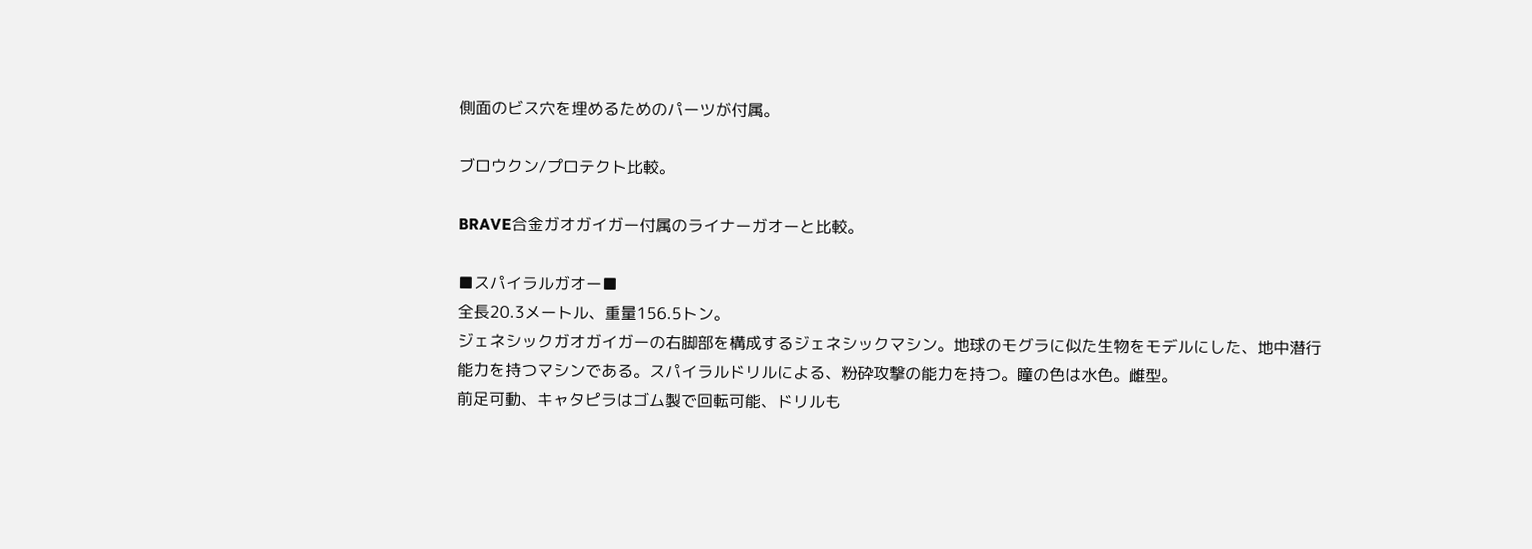側面のビス穴を埋めるためのパーツが付属。

ブロウクン/プロテクト比較。

BRAVE合金ガオガイガー付属のライナーガオーと比較。

■スパイラルガオー■
全長20.3メートル、重量156.5トン。
ジェネシックガオガイガーの右脚部を構成するジェネシックマシン。地球のモグラに似た生物をモデルにした、地中潜行能力を持つマシンである。スパイラルドリルによる、粉砕攻撃の能力を持つ。瞳の色は水色。雌型。
前足可動、キャタピラはゴム製で回転可能、ドリルも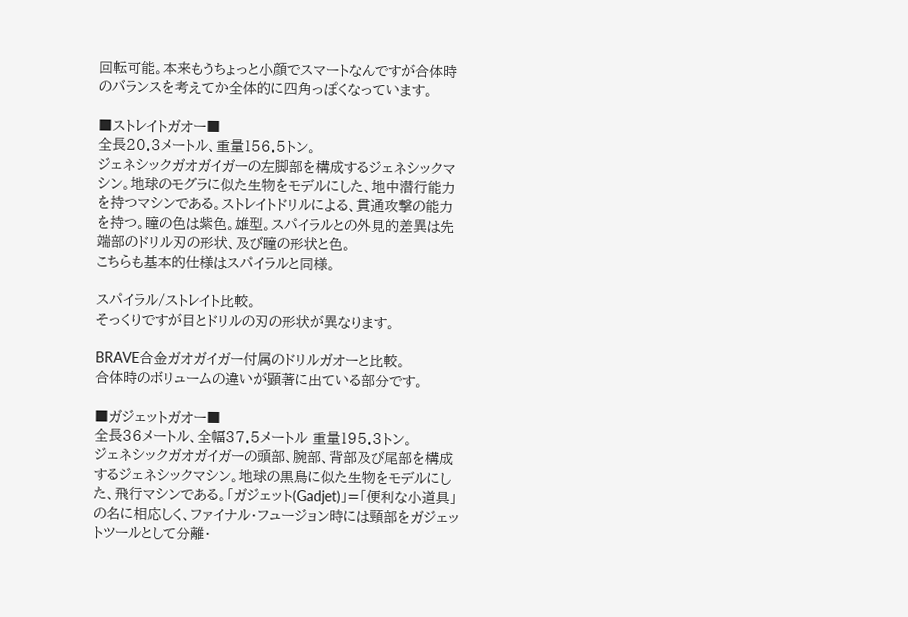回転可能。本来もうちょっと小顔でスマートなんですが合体時のバランスを考えてか全体的に四角っぽくなっています。

■ストレイトガオー■
全長20.3メートル、重量156.5トン。
ジェネシックガオガイガーの左脚部を構成するジェネシックマシン。地球のモグラに似た生物をモデルにした、地中潜行能力を持つマシンである。ストレイトドリルによる、貫通攻撃の能力を持つ。瞳の色は紫色。雄型。スパイラルとの外見的差異は先端部のドリル刃の形状、及び瞳の形状と色。
こちらも基本的仕様はスパイラルと同様。

スパイラル/ストレイト比較。
そっくりですが目とドリルの刃の形状が異なります。

BRAVE合金ガオガイガー付属のドリルガオーと比較。
合体時のボリュームの違いが顕著に出ている部分です。

■ガジェットガオー■
全長36メートル、全幅37.5メートル 重量195.3トン。
ジェネシックガオガイガーの頭部、腕部、背部及び尾部を構成するジェネシックマシン。地球の黒鳥に似た生物をモデルにした、飛行マシンである。「ガジェット(Gadjet)」=「便利な小道具」の名に相応しく、ファイナル・フュージョン時には頸部をガジェットツールとして分離・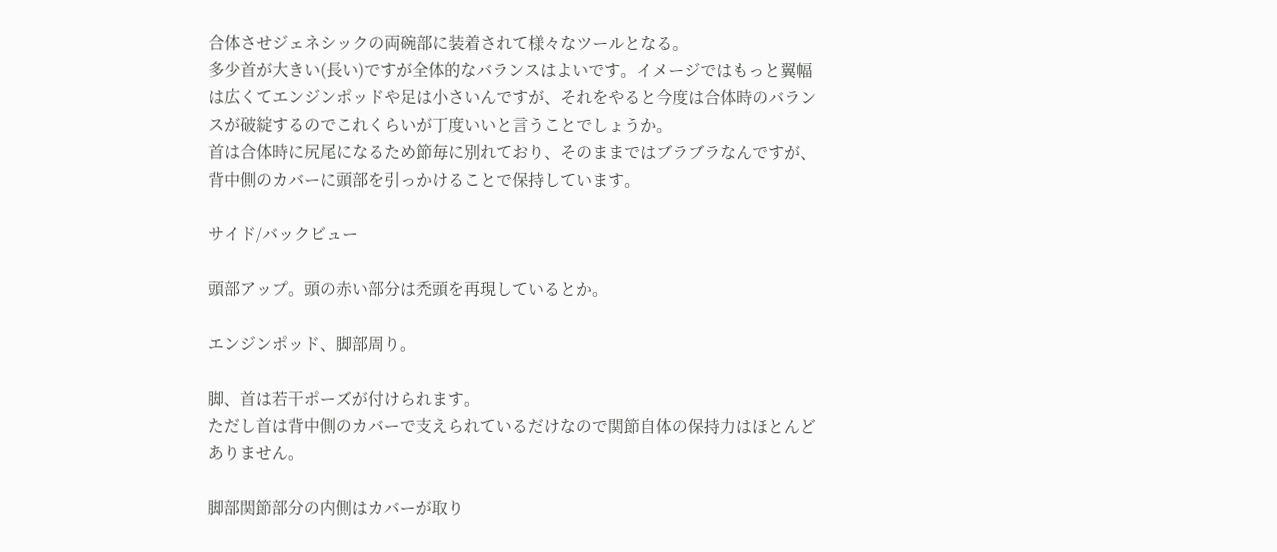合体させジェネシックの両碗部に装着されて様々なツールとなる。
多少首が大きい(長い)ですが全体的なバランスはよいです。イメージではもっと翼幅は広くてエンジンポッドや足は小さいんですが、それをやると今度は合体時のバランスが破綻するのでこれくらいが丁度いいと言うことでしょうか。
首は合体時に尻尾になるため節毎に別れており、そのままではブラブラなんですが、背中側のカバーに頭部を引っかけることで保持しています。

サイド/バックビュー

頭部アップ。頭の赤い部分は禿頭を再現しているとか。

エンジンポッド、脚部周り。

脚、首は若干ポーズが付けられます。
ただし首は背中側のカバーで支えられているだけなので関節自体の保持力はほとんどありません。

脚部関節部分の内側はカバーが取り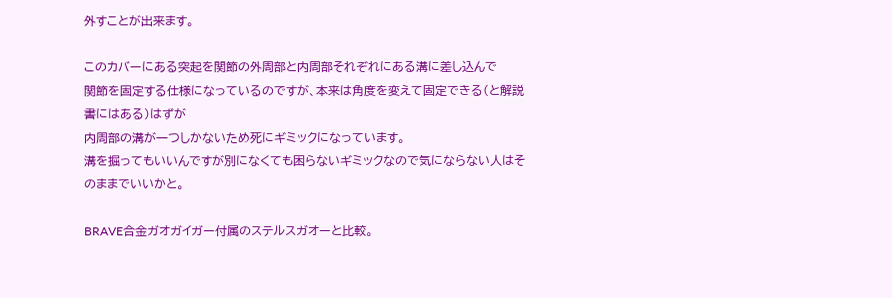外すことが出来ます。

このカバーにある突起を関節の外周部と内周部それぞれにある溝に差し込んで
関節を固定する仕様になっているのですが、本来は角度を変えて固定できる(と解説書にはある)はずが
内周部の溝が一つしかないため死にギミックになっています。
溝を掘ってもいいんですが別になくても困らないギミックなので気にならない人はそのままでいいかと。

BRAVE合金ガオガイガー付属のステルスガオーと比較。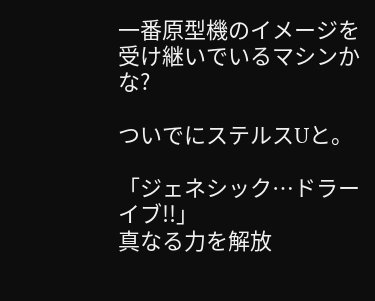一番原型機のイメージを受け継いでいるマシンかな?

ついでにステルスUと。

「ジェネシック…ドラーイブ!!」
真なる力を解放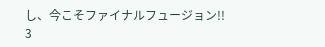し、今こそファイナルフュージョン!!
3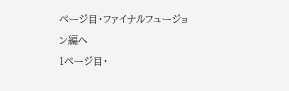ページ目・ファイナルフュージョン編へ
1ページ目・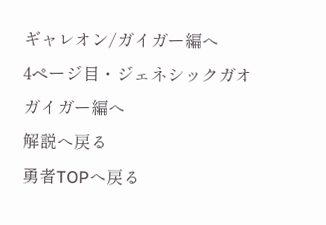ギャレオン/ガイガー編へ
4ページ目・ジェネシックガオガイガー編へ
解説へ戻る
勇者TOPへ戻る